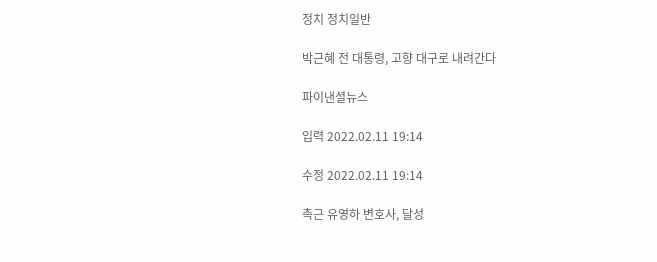정치 정치일반

박근혜 전 대통령, 고향 대구로 내려간다

파이낸셜뉴스

입력 2022.02.11 19:14

수정 2022.02.11 19:14

측근 유영하 변호사, 달성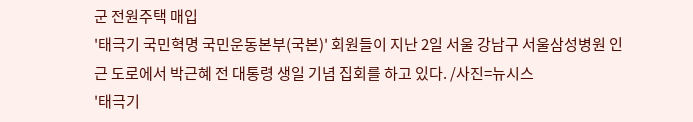군 전원주택 매입
'태극기 국민혁명 국민운동본부(국본)' 회원들이 지난 2일 서울 강남구 서울삼성병원 인근 도로에서 박근혜 전 대통령 생일 기념 집회를 하고 있다. /사진=뉴시스
'태극기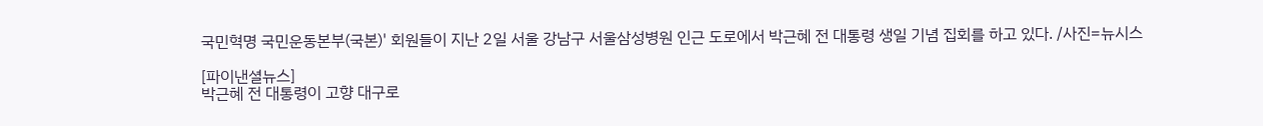국민혁명 국민운동본부(국본)' 회원들이 지난 2일 서울 강남구 서울삼성병원 인근 도로에서 박근혜 전 대통령 생일 기념 집회를 하고 있다. /사진=뉴시스

[파이낸셜뉴스]
박근혜 전 대통령이 고향 대구로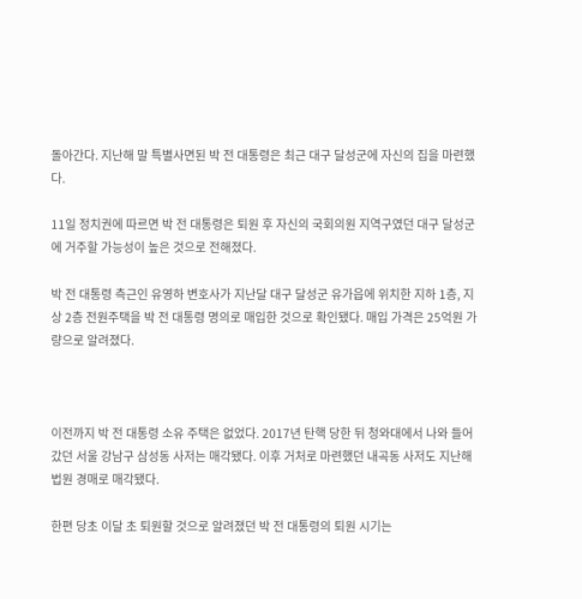돌아간다. 지난해 말 특별사면된 박 전 대통령은 최근 대구 달성군에 자신의 집을 마련했다.

11일 정치권에 따르면 박 전 대통령은 퇴원 후 자신의 국회의원 지역구였던 대구 달성군에 거주할 가능성이 높은 것으로 전해졌다.

박 전 대통령 측근인 유영하 변호사가 지난달 대구 달성군 유가읍에 위치한 지하 1층, 지상 2층 전원주택을 박 전 대통령 명의로 매입한 것으로 확인됐다. 매입 가격은 25억원 가량으로 알려졌다.



이전까지 박 전 대통령 소유 주택은 없었다. 2017년 탄핵 당한 뒤 청와대에서 나와 들어갔던 서울 강남구 삼성동 사저는 매각됐다. 이후 거처로 마련했던 내곡동 사저도 지난해 법원 경매로 매각됐다.

한편 당초 이달 초 퇴원할 것으로 알려졌던 박 전 대통령의 퇴원 시기는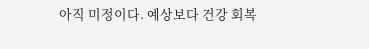아직 미정이다. 예상보다 건강 회복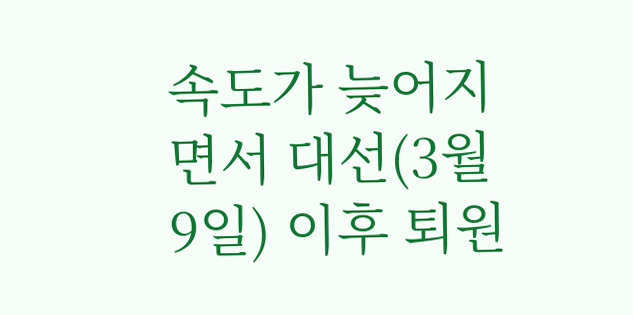속도가 늦어지면서 대선(3월 9일) 이후 퇴원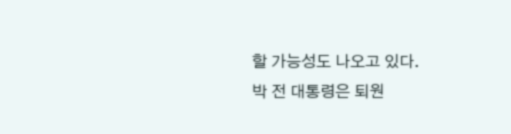할 가능성도 나오고 있다.
박 전 대통령은 퇴원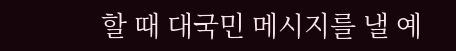할 때 대국민 메시지를 낼 예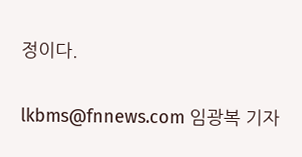정이다.

lkbms@fnnews.com 임광복 기자